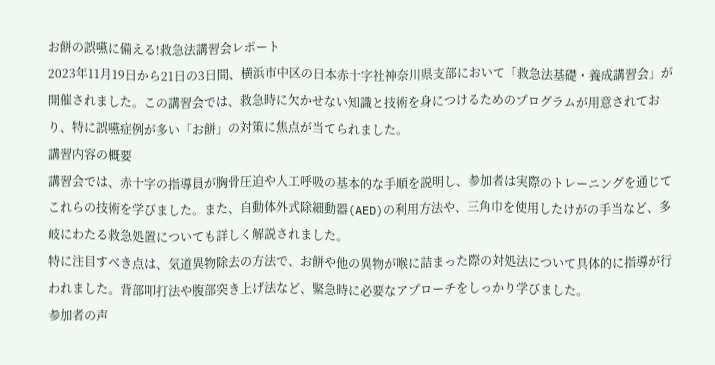お餅の誤嚥に備える!救急法講習会レポート
2023年11月19日から21日の3日間、横浜市中区の日本赤十字社神奈川県支部において「救急法基礎・養成講習会」が開催されました。この講習会では、救急時に欠かせない知識と技術を身につけるためのプログラムが用意されており、特に誤嚥症例が多い「お餅」の対策に焦点が当てられました。
講習内容の概要
講習会では、赤十字の指導員が胸骨圧迫や人工呼吸の基本的な手順を説明し、参加者は実際のトレーニングを通じてこれらの技術を学びました。また、自動体外式除細動器(AED)の利用方法や、三角巾を使用したけがの手当など、多岐にわたる救急処置についても詳しく解説されました。
特に注目すべき点は、気道異物除去の方法で、お餅や他の異物が喉に詰まった際の対処法について具体的に指導が行われました。背部叩打法や腹部突き上げ法など、緊急時に必要なアプローチをしっかり学びました。
参加者の声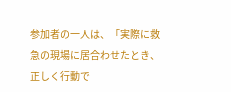参加者の一人は、「実際に救急の現場に居合わせたとき、正しく行動で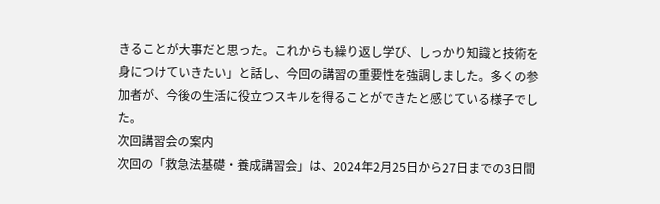きることが大事だと思った。これからも繰り返し学び、しっかり知識と技術を身につけていきたい」と話し、今回の講習の重要性を強調しました。多くの参加者が、今後の生活に役立つスキルを得ることができたと感じている様子でした。
次回講習会の案内
次回の「救急法基礎・養成講習会」は、2024年2月25日から27日までの3日間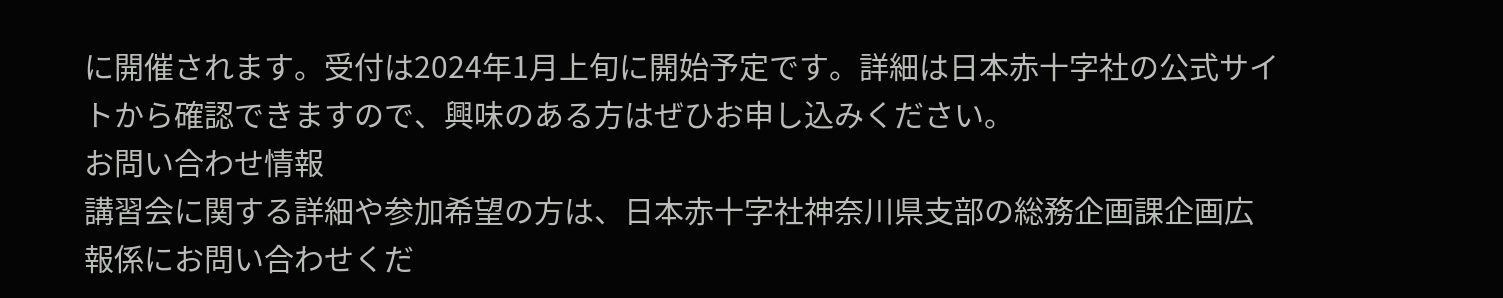に開催されます。受付は2024年1月上旬に開始予定です。詳細は日本赤十字社の公式サイトから確認できますので、興味のある方はぜひお申し込みください。
お問い合わせ情報
講習会に関する詳細や参加希望の方は、日本赤十字社神奈川県支部の総務企画課企画広報係にお問い合わせくだ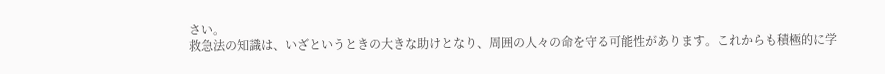さい。
救急法の知識は、いざというときの大きな助けとなり、周囲の人々の命を守る可能性があります。これからも積極的に学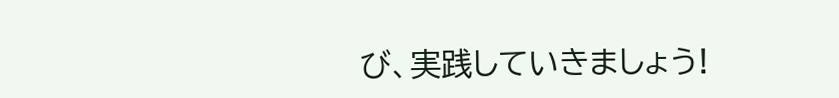び、実践していきましょう!